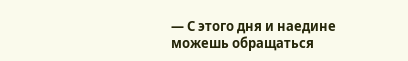— С этого дня и наедине можешь обращаться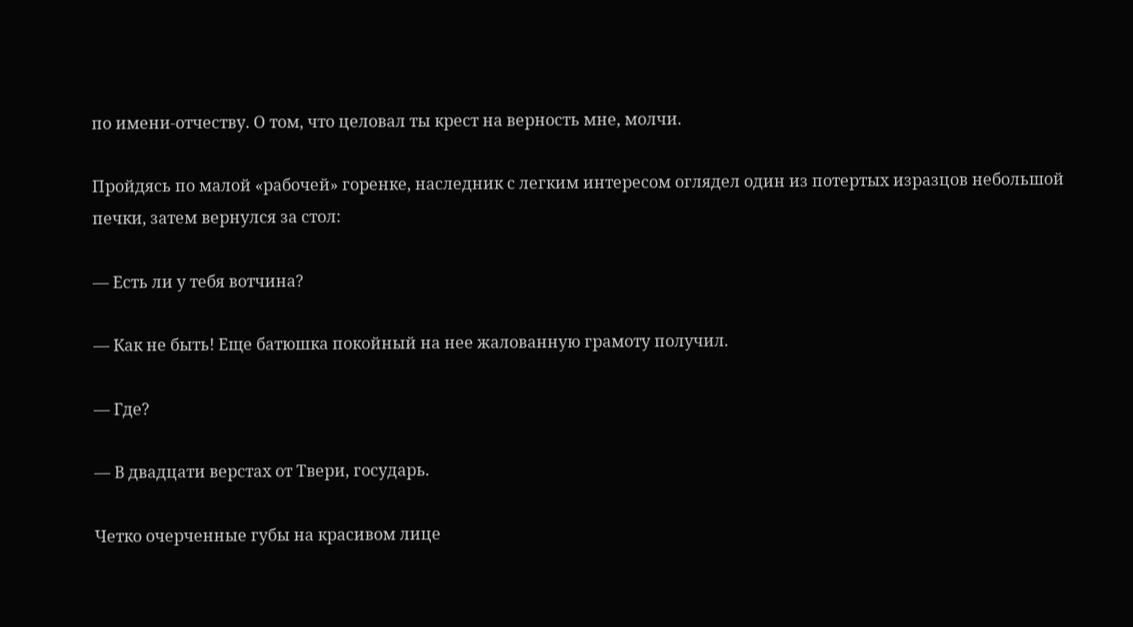по имени-отчеству. О том, что целовал ты крест на верность мне, молчи.

Пройдясь по малой «рабочей» горенке, наследник с легким интересом оглядел один из потертых изразцов небольшой печки, затем вернулся за стол:

— Есть ли у тебя вотчина?

— Как не быть! Еще батюшка покойный на нее жалованную грамоту получил.

— Где?

— В двадцати верстах от Твери, государь.

Четко очерченные губы на красивом лице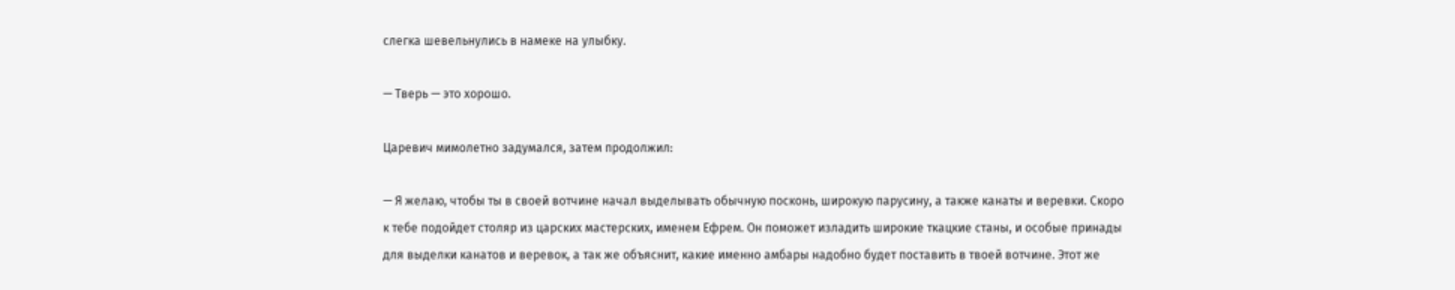слегка шевельнулись в намеке на улыбку.

— Тверь — это хорошо.

Царевич мимолетно задумался, затем продолжил:

— Я желаю, чтобы ты в своей вотчине начал выделывать обычную посконь, широкую парусину, а также канаты и веревки. Скоро к тебе подойдет столяр из царских мастерских, именем Ефрем. Он поможет изладить широкие ткацкие станы, и особые принады для выделки канатов и веревок, а так же объяснит, какие именно амбары надобно будет поставить в твоей вотчине. Этот же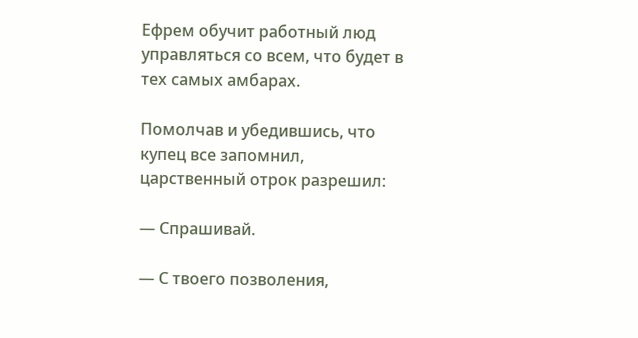Ефрем обучит работный люд управляться со всем, что будет в тех самых амбарах.

Помолчав и убедившись, что купец все запомнил, царственный отрок разрешил:

— Спрашивай.

— С твоего позволения,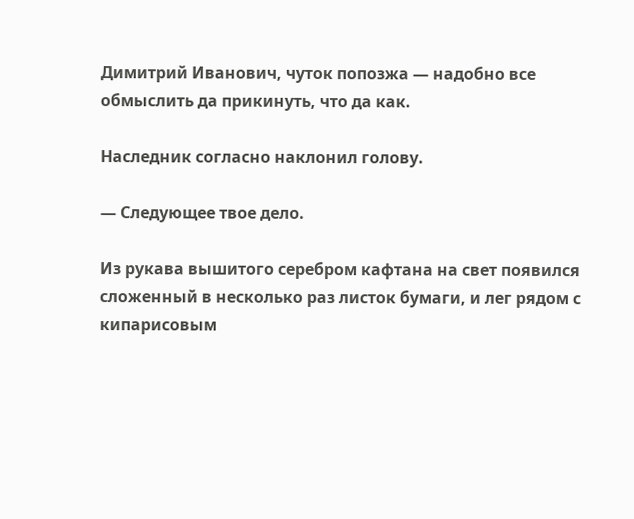Димитрий Иванович, чуток попозжа — надобно все обмыслить да прикинуть, что да как.

Наследник согласно наклонил голову.

— Следующее твое дело.

Из рукава вышитого серебром кафтана на свет появился сложенный в несколько раз листок бумаги, и лег рядом с кипарисовым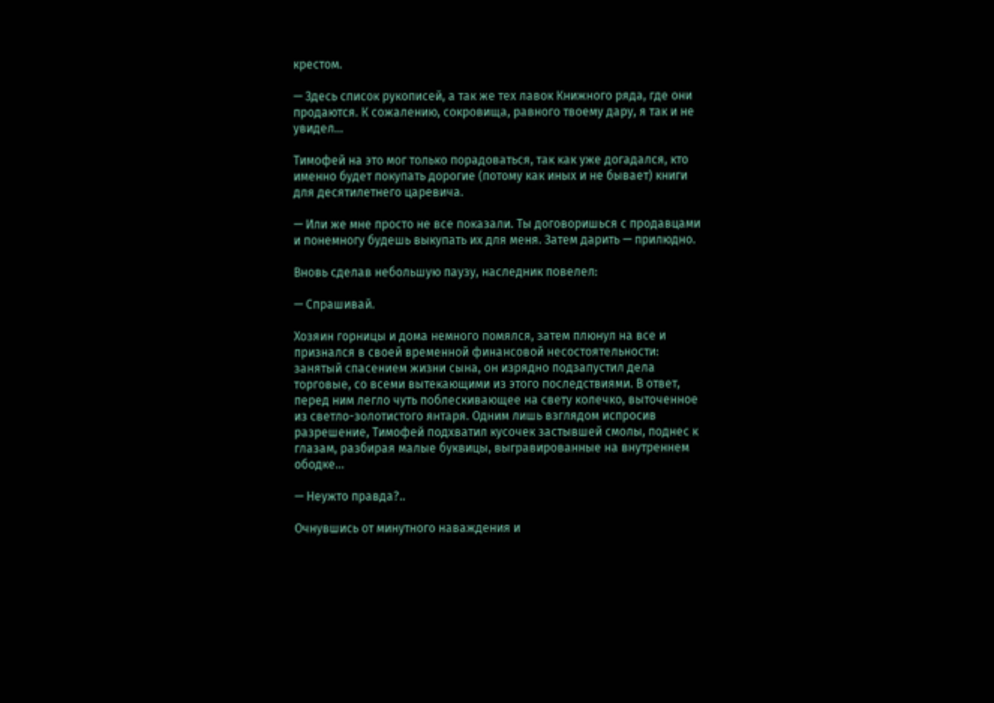крестом.

— Здесь список рукописей, а так же тех лавок Книжного ряда, где они продаются. К сожалению, сокровища, равного твоему дару, я так и не увидел…

Тимофей на это мог только порадоваться, так как уже догадался, кто именно будет покупать дорогие (потому как иных и не бывает) книги для десятилетнего царевича.

— Или же мне просто не все показали. Ты договоришься с продавцами и понемногу будешь выкупать их для меня. Затем дарить — прилюдно.

Вновь сделав небольшую паузу, наследник повелел:

— Спрашивай.

Хозяин горницы и дома немного помялся, затем плюнул на все и признался в своей временной финансовой несостоятельности: занятый спасением жизни сына, он изрядно подзапустил дела торговые, со всеми вытекающими из этого последствиями. В ответ, перед ним легло чуть поблескивающее на свету колечко, выточенное из светло-золотистого янтаря. Одним лишь взглядом испросив разрешение, Тимофей подхватил кусочек застывшей смолы, поднес к глазам, разбирая малые буквицы, выгравированные на внутреннем ободке…

— Неужто правда?..

Очнувшись от минутного наваждения и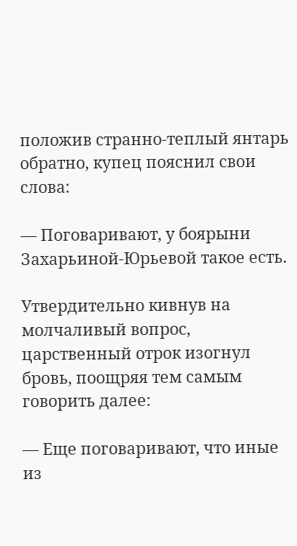положив странно-теплый янтарь обратно, купец пояснил свои слова:

— Поговаривают, у боярыни Захарьиной-Юрьевой такое есть.

Утвердительно кивнув на молчаливый вопрос, царственный отрок изогнул бровь, поощряя тем самым говорить далее:

— Еще поговаривают, что иные из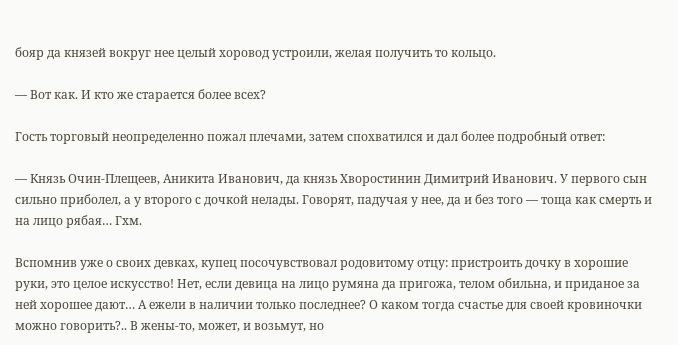бояр да князей вокруг нее целый хоровод устроили, желая получить то кольцо.

— Вот как. И кто же старается более всех?

Гость торговый неопределенно пожал плечами, затем спохватился и дал более подробный ответ:

— Князь Очин-Плещеев, Аникита Иванович, да князь Хворостинин Димитрий Иванович. У первого сын сильно приболел, а у второго с дочкой нелады. Говорят, падучая у нее, да и без того — тоща как смерть и на лицо рябая… Гхм.

Вспомнив уже о своих девках, купец посочувствовал родовитому отцу: пристроить дочку в хорошие руки, это целое искусство! Нет, если девица на лицо румяна да пригожа, телом обильна, и приданое за ней хорошее дают… А ежели в наличии только последнее? О каком тогда счастье для своей кровиночки можно говорить?.. В жены-то, может, и возьмут, но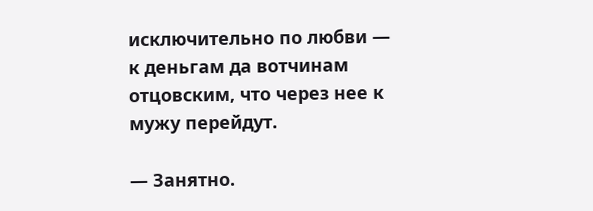исключительно по любви — к деньгам да вотчинам отцовским, что через нее к мужу перейдут.

— Занятно.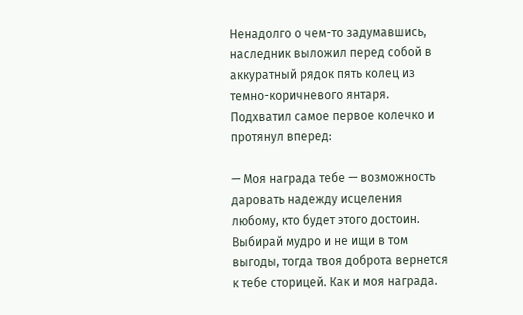Ненадолго о чем-то задумавшись, наследник выложил перед собой в аккуратный рядок пять колец из темно-коричневого янтаря. Подхватил самое первое колечко и протянул вперед:

— Моя награда тебе — возможность даровать надежду исцеления любому, кто будет этого достоин. Выбирай мудро и не ищи в том выгоды, тогда твоя доброта вернется к тебе сторицей. Как и моя награда.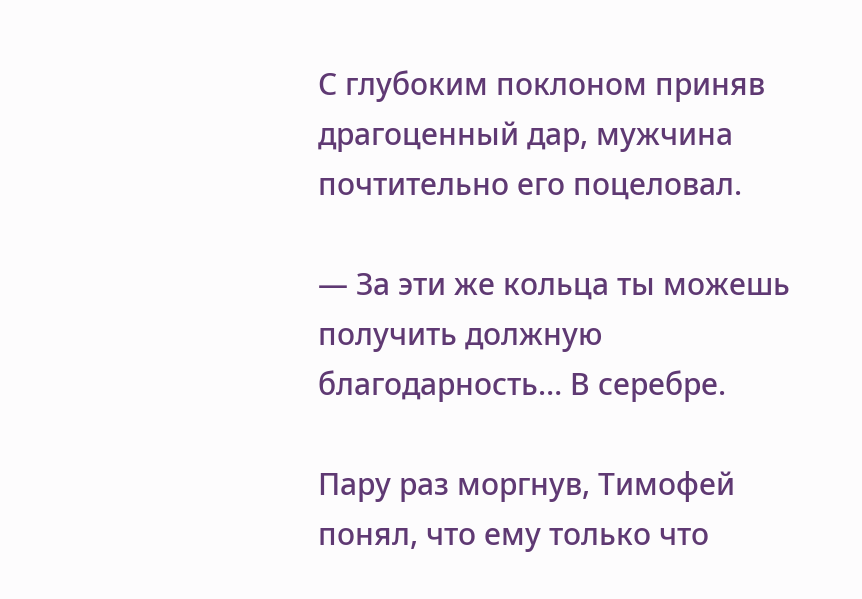С глубоким поклоном приняв драгоценный дар, мужчина почтительно его поцеловал.

— За эти же кольца ты можешь получить должную благодарность… В серебре.

Пару раз моргнув, Тимофей понял, что ему только что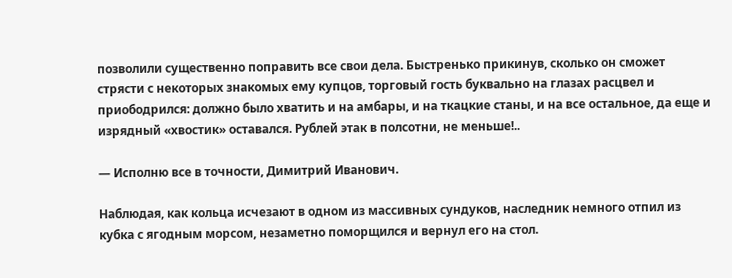позволили существенно поправить все свои дела. Быстренько прикинув, сколько он сможет стрясти с некоторых знакомых ему купцов, торговый гость буквально на глазах расцвел и приободрился: должно было хватить и на амбары, и на ткацкие станы, и на все остальное, да еще и изрядный «хвостик» оставался. Рублей этак в полсотни, не меньше!..

— Исполню все в точности, Димитрий Иванович.

Наблюдая, как кольца исчезают в одном из массивных сундуков, наследник немного отпил из кубка с ягодным морсом, незаметно поморщился и вернул его на стол.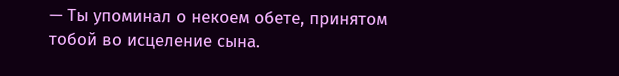— Ты упоминал о некоем обете, принятом тобой во исцеление сына.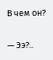В чем он?

— Ээ?..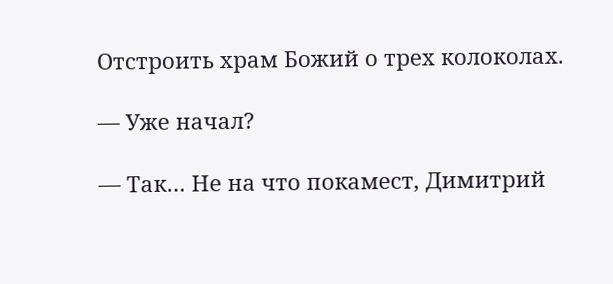Отстроить храм Божий о трех колоколах.

— Уже начал?

— Так… Не на что покамест, Димитрий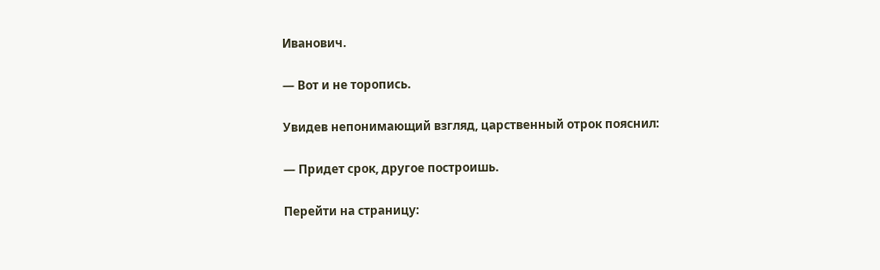Иванович.

— Вот и не торопись.

Увидев непонимающий взгляд, царственный отрок пояснил:

— Придет срок, другое построишь.

Перейти на страницу: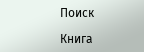Поиск

Книга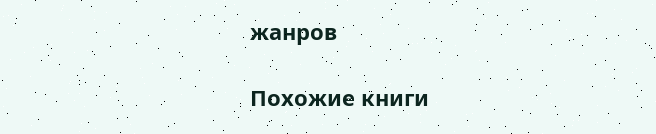жанров

Похожие книги